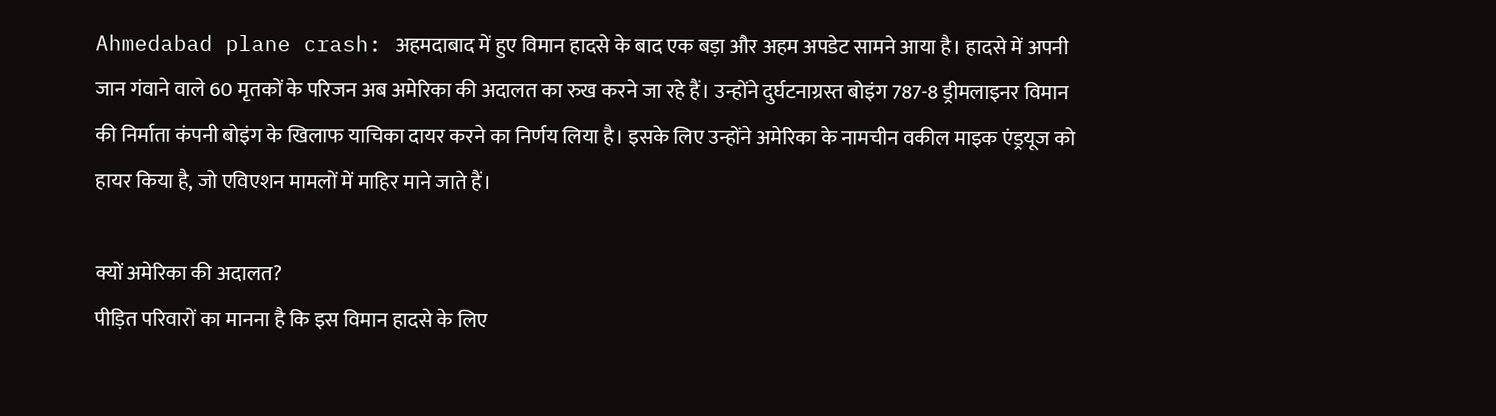Ahmedabad plane crash: अहमदाबाद में हुए विमान हादसे के बाद एक बड़ा और अहम अपडेट सामने आया है। हादसे में अपनी जान गंवाने वाले 60 मृतकों के परिजन अब अमेरिका की अदालत का रुख करने जा रहे हैं। उन्होंने दुर्घटनाग्रस्त बोइंग 787-8 ड्रीमलाइनर विमान की निर्माता कंपनी बोइंग के खिलाफ याचिका दायर करने का निर्णय लिया है। इसके लिए उन्होंने अमेरिका के नामचीन वकील माइक एंड्रयूज को हायर किया है, जो एविएशन मामलों में माहिर माने जाते हैं।

क्यों अमेरिका की अदालत?
पीड़ित परिवारों का मानना है कि इस विमान हादसे के लिए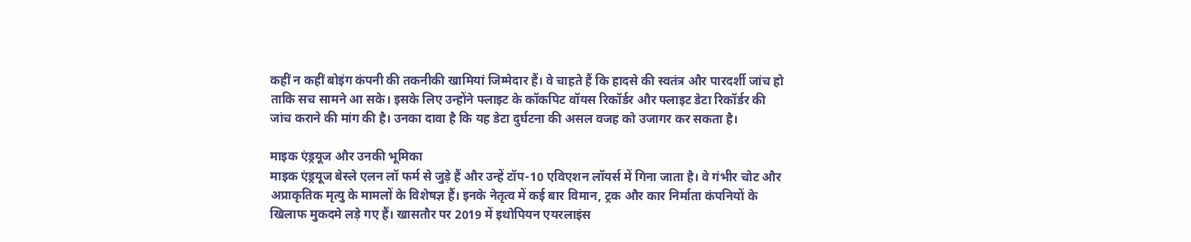कहीं न कहीं बोइंग कंपनी की तकनीकी खामियां जिम्मेदार हैं। वे चाहते हैं कि हादसे की स्वतंत्र और पारदर्शी जांच हो ताकि सच सामने आ सके। इसके लिए उन्होंने फ्लाइट के कॉकपिट वॉयस रिकॉर्डर और फ्लाइट डेटा रिकॉर्डर की जांच कराने की मांग की है। उनका दावा है कि यह डेटा दुर्घटना की असल वजह को उजागर कर सकता है।

माइक एंड्रयूज और उनकी भूमिका
माइक एंड्रयूज बेस्ले एलन लॉ फर्म से जुड़े हैं और उन्हें टॉप-10 एविएशन लॉयर्स में गिना जाता है। वे गंभीर चोट और अप्राकृतिक मृत्यु के मामलों के विशेषज्ञ हैं। इनके नेतृत्व में कई बार विमान, ट्रक और कार निर्माता कंपनियों के खिलाफ मुकदमे लड़े गए हैं। खासतौर पर 2019 में इथोपियन एयरलाइंस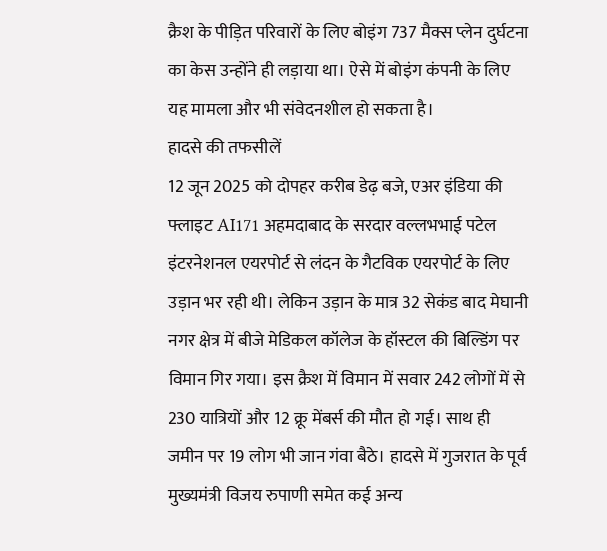क्रैश के पीड़ित परिवारों के लिए बोइंग 737 मैक्स प्लेन दुर्घटना का केस उन्होंने ही लड़ाया था। ऐसे में बोइंग कंपनी के लिए यह मामला और भी संवेदनशील हो सकता है।
हादसे की तफसीलें
12 जून 2025 को दोपहर करीब डेढ़ बजे, एअर इंडिया की फ्लाइट AI171 अहमदाबाद के सरदार वल्लभभाई पटेल इंटरनेशनल एयरपोर्ट से लंदन के गैटविक एयरपोर्ट के लिए उड़ान भर रही थी। लेकिन उड़ान के मात्र 32 सेकंड बाद मेघानी नगर क्षेत्र में बीजे मेडिकल कॉलेज के हॉस्टल की बिल्डिंग पर विमान गिर गया। इस क्रैश में विमान में सवार 242 लोगों में से 230 यात्रियों और 12 क्रू मेंबर्स की मौत हो गई। साथ ही जमीन पर 19 लोग भी जान गंवा बैठे। हादसे में गुजरात के पूर्व मुख्यमंत्री विजय रुपाणी समेत कई अन्य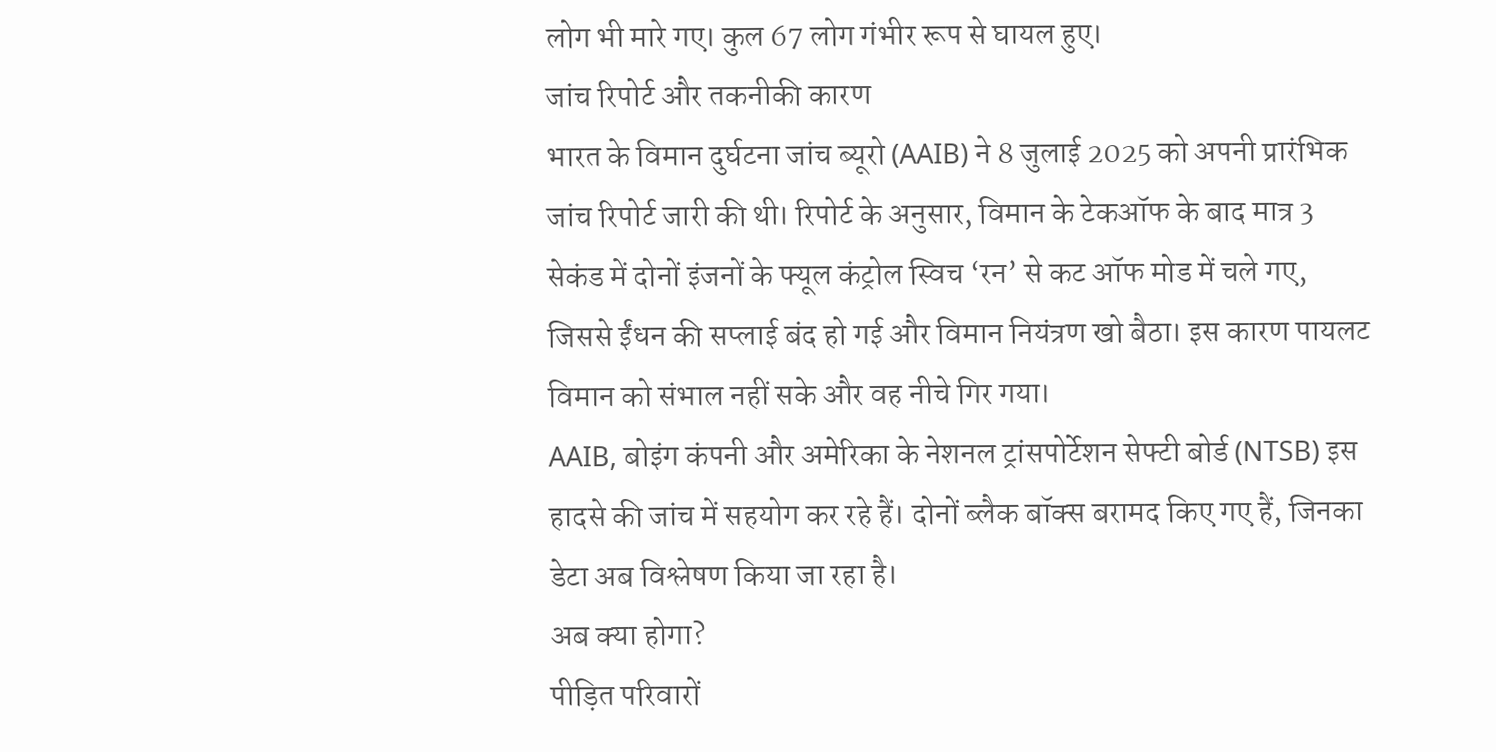लोग भी मारे गए। कुल 67 लोग गंभीर रूप से घायल हुए।
जांच रिपोर्ट और तकनीकी कारण
भारत के विमान दुर्घटना जांच ब्यूरो (AAIB) ने 8 जुलाई 2025 को अपनी प्रारंभिक जांच रिपोर्ट जारी की थी। रिपोर्ट के अनुसार, विमान के टेकऑफ के बाद मात्र 3 सेकंड में दोनों इंजनों के फ्यूल कंट्रोल स्विच ‘रन’ से कट ऑफ मोड में चले गए, जिससे ईंधन की सप्लाई बंद हो गई और विमान नियंत्रण खो बैठा। इस कारण पायलट विमान को संभाल नहीं सके और वह नीचे गिर गया।
AAIB, बोइंग कंपनी और अमेरिका के नेशनल ट्रांसपोर्टेशन सेफ्टी बोर्ड (NTSB) इस हादसे की जांच में सहयोग कर रहे हैं। दोनों ब्लैक बॉक्स बरामद किए गए हैं, जिनका डेटा अब विश्लेषण किया जा रहा है।
अब क्या होगा?
पीड़ित परिवारों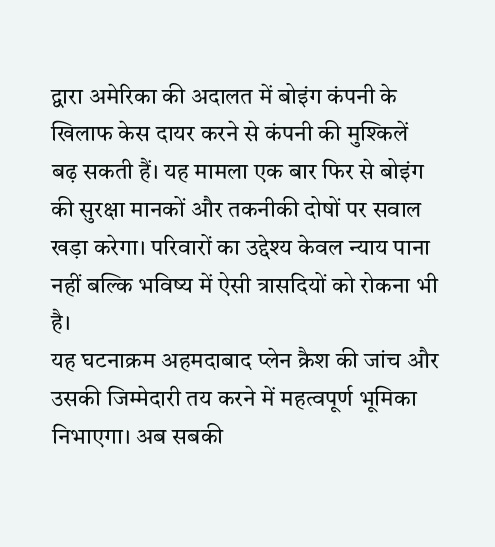द्वारा अमेरिका की अदालत में बोइंग कंपनी के खिलाफ केस दायर करने से कंपनी की मुश्किलें बढ़ सकती हैं। यह मामला एक बार फिर से बोइंग की सुरक्षा मानकों और तकनीकी दोषों पर सवाल खड़ा करेगा। परिवारों का उद्देश्य केवल न्याय पाना नहीं बल्कि भविष्य में ऐसी त्रासदियों को रोकना भी है।
यह घटनाक्रम अहमदाबाद प्लेन क्रैश की जांच और उसकी जिम्मेदारी तय करने में महत्वपूर्ण भूमिका निभाएगा। अब सबकी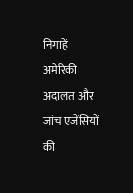निगाहें अमेरिकी अदालत और जांच एजेंसियों की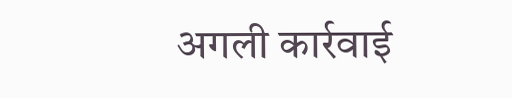अगली कार्रवाई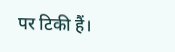पर टिकी हैं।